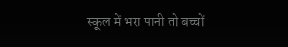स्कूल में भरा पानी तो बच्चों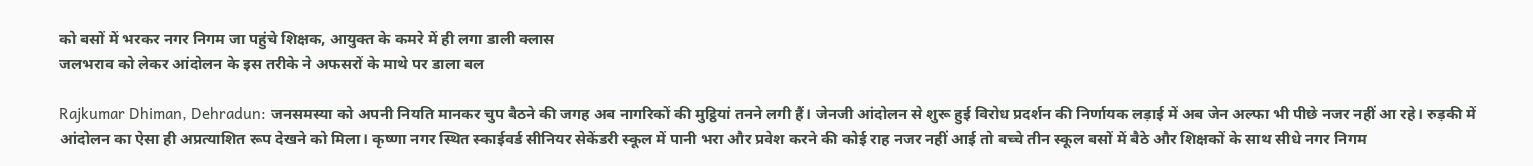को बसों में भरकर नगर निगम जा पहुंचे शिक्षक, आयुक्त के कमरे में ही लगा डाली क्लास
जलभराव को लेकर आंदोलन के इस तरीके ने अफसरों के माथे पर डाला बल

Rajkumar Dhiman, Dehradun: जनसमस्या को अपनी नियति मानकर चुप बैठने की जगह अब नागरिकों की मुट्ठियां तनने लगी हैं। जेनजी आंदोलन से शुरू हुई विरोध प्रदर्शन की निर्णायक लड़ाई में अब जेन अल्फा भी पीछे नजर नहीं आ रहे। रुड़की में आंदोलन का ऐसा ही अप्रत्याशित रूप देखने को मिला। कृष्णा नगर स्थित स्काईवर्ड सीनियर सेकेंडरी स्कूल में पानी भरा और प्रवेश करने की कोई राह नजर नहीं आई तो बच्चे तीन स्कूल बसों में बैठे और शिक्षकों के साथ सीधे नगर निगम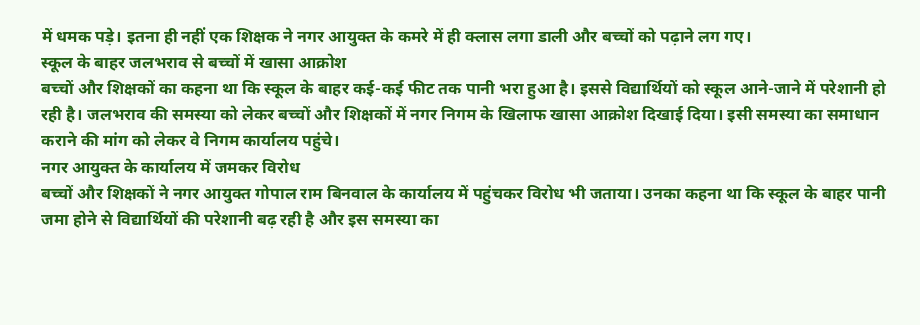में धमक पड़े। इतना ही नहीं एक शिक्षक ने नगर आयुक्त के कमरे में ही क्लास लगा डाली और बच्चों को पढ़ाने लग गए।
स्कूल के बाहर जलभराव से बच्चों में खासा आक्रोश
बच्चों और शिक्षकों का कहना था कि स्कूल के बाहर कई-कई फीट तक पानी भरा हुआ है। इससे विद्यार्थियों को स्कूल आने-जाने में परेशानी हो रही है। जलभराव की समस्या को लेकर बच्चों और शिक्षकों में नगर निगम के खिलाफ खासा आक्रोश दिखाई दिया। इसी समस्या का समाधान कराने की मांग को लेकर वे निगम कार्यालय पहुंचे।
नगर आयुक्त के कार्यालय में जमकर विरोध
बच्चों और शिक्षकों ने नगर आयुक्त गोपाल राम बिनवाल के कार्यालय में पहुंचकर विरोध भी जताया। उनका कहना था कि स्कूल के बाहर पानी जमा होने से विद्यार्थियों की परेशानी बढ़ रही है और इस समस्या का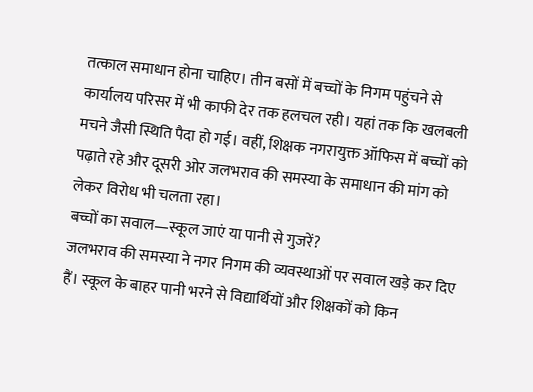तत्काल समाधान होना चाहिए। तीन बसों में बच्चों के निगम पहुंचने से कार्यालय परिसर में भी काफी देर तक हलचल रही। यहां तक कि खलबली मचने जैसी स्थिति पैदा हो गई। वहीं, शिक्षक नगरायुक्त ऑफिस में बच्चों को पढ़ाते रहे और दूसरी ओर जलभराव की समस्या के समाधान की मांग को लेकर विरोध भी चलता रहा।
बच्चों का सवाल—स्कूल जाएं या पानी से गुजरें?
जलभराव की समस्या ने नगर निगम की व्यवस्थाओं पर सवाल खड़े कर दिए हैं। स्कूल के बाहर पानी भरने से विद्यार्थियों और शिक्षकों को किन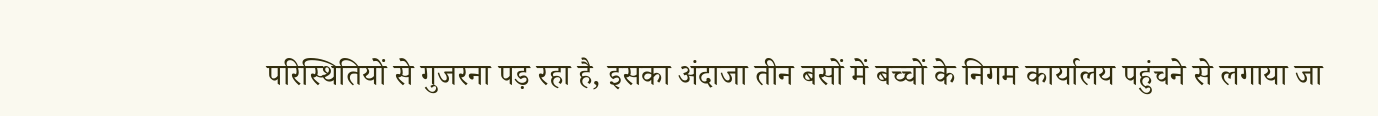परिस्थितियों से गुजरना पड़ रहा है, इसका अंदाजा तीन बसों में बच्चों के निगम कार्यालय पहुंचने से लगाया जा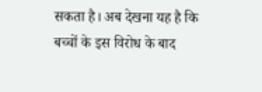सकता है। अब देखना यह है कि बच्चों के इस विरोध के बाद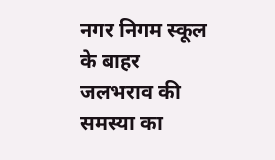नगर निगम स्कूल के बाहर जलभराव की समस्या का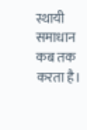स्थायी समाधान कब तक करता है।